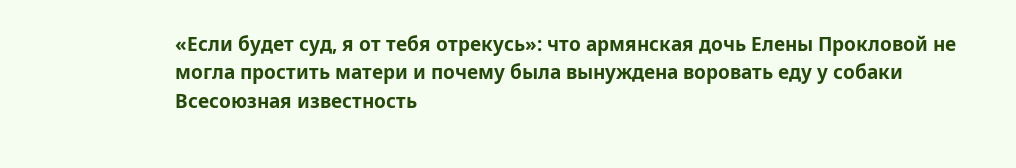«Если будет суд, я от тебя отрекусь»: что армянская дочь Елены Прокловой не могла простить матери и почему была вынуждена воровать еду у собаки
Всесоюзная известность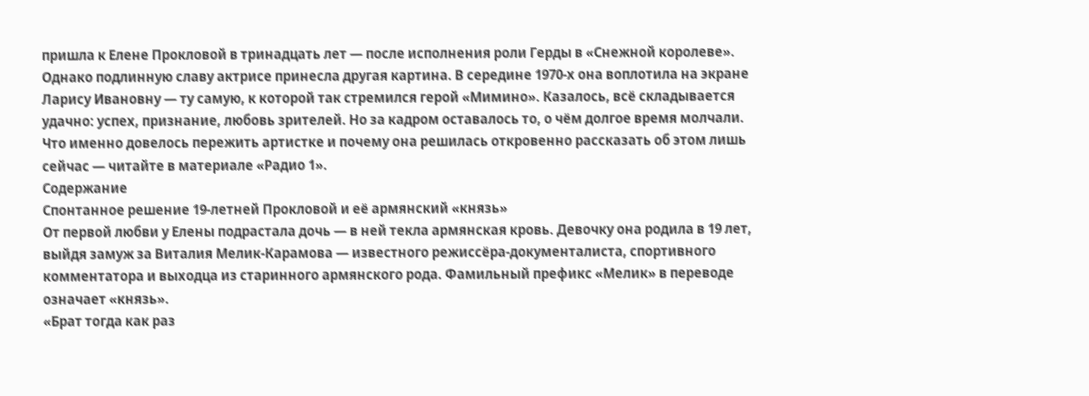пришла к Елене Прокловой в тринадцать лет — после исполнения роли Герды в «Снежной королеве». Однако подлинную славу актрисе принесла другая картина. В середине 1970-х она воплотила на экране Ларису Ивановну — ту самую, к которой так стремился герой «Мимино». Казалось, всё складывается удачно: успех, признание, любовь зрителей. Но за кадром оставалось то, о чём долгое время молчали. Что именно довелось пережить артистке и почему она решилась откровенно рассказать об этом лишь сейчас — читайте в материале «Радио 1».
Содержание
Спонтанное решение 19-летней Прокловой и её армянский «князь»
От первой любви у Елены подрастала дочь — в ней текла армянская кровь. Девочку она родила в 19 лет, выйдя замуж за Виталия Мелик-Карамова — известного режиссёра-документалиста, спортивного комментатора и выходца из старинного армянского рода. Фамильный префикс «Мелик» в переводе означает «князь».
«Брат тогда как раз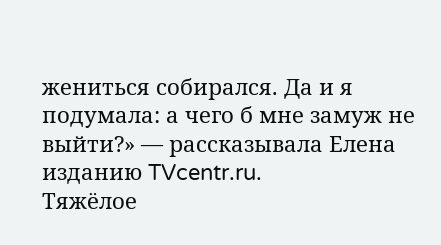жениться собирался. Да и я подумала: а чего б мне замуж не выйти?» — рассказывала Елена изданию TVcentr.ru.
Тяжёлое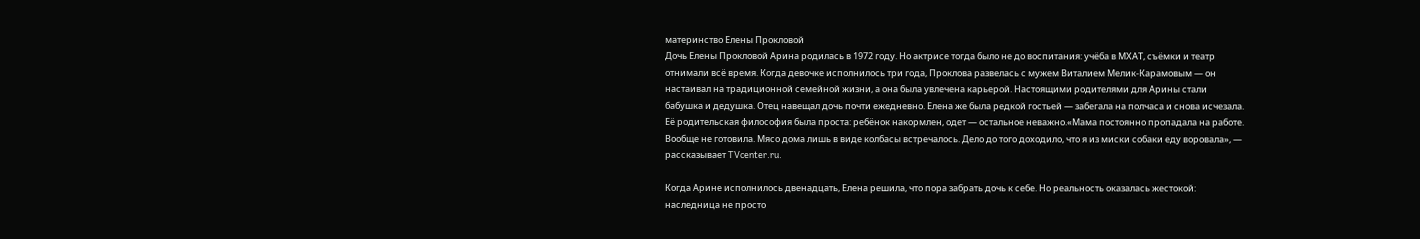материнство Елены Прокловой
Дочь Елены Прокловой Арина родилась в 1972 году. Но актрисе тогда было не до воспитания: учёба в МХАТ, съёмки и театр отнимали всё время. Когда девочке исполнилось три года, Проклова развелась с мужем Виталием Мелик-Карамовым — он настаивал на традиционной семейной жизни, а она была увлечена карьерой. Настоящими родителями для Арины стали бабушка и дедушка. Отец навещал дочь почти ежедневно. Елена же была редкой гостьей — забегала на полчаса и снова исчезала. Её родительская философия была проста: ребёнок накормлен, одет — остальное неважно.«Мама постоянно пропадала на работе. Вообще не готовила. Мясо дома лишь в виде колбасы встречалось. Дело до того доходило, что я из миски собаки еду воровала», — рассказывает TVcenter.ru.

Когда Арине исполнилось двенадцать, Елена решила, что пора забрать дочь к себе. Но реальность оказалась жестокой: наследница не просто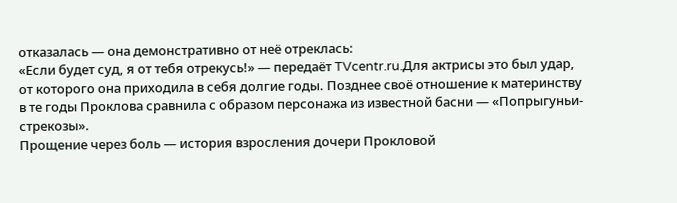отказалась — она демонстративно от неё отреклась:
«Если будет суд, я от тебя отрекусь!» — передаёт TVcentr.ru.Для актрисы это был удар, от которого она приходила в себя долгие годы. Позднее своё отношение к материнству в те годы Проклова сравнила с образом персонажа из известной басни — «Попрыгуньи-стрекозы».
Прощение через боль — история взросления дочери Прокловой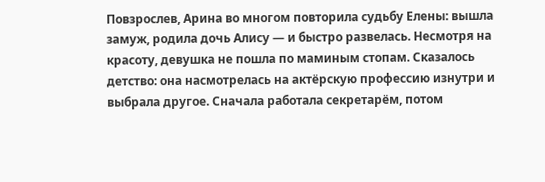Повзрослев, Арина во многом повторила судьбу Елены: вышла замуж, родила дочь Алису — и быстро развелась. Несмотря на красоту, девушка не пошла по маминым стопам. Сказалось детство: она насмотрелась на актёрскую профессию изнутри и выбрала другое. Сначала работала секретарём, потом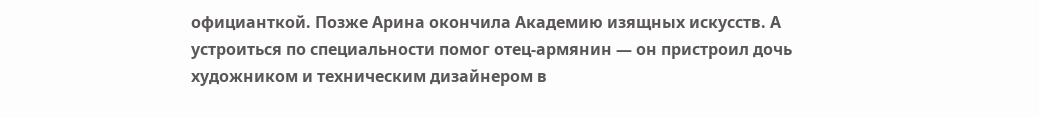официанткой. Позже Арина окончила Академию изящных искусств. А устроиться по специальности помог отец-армянин — он пристроил дочь художником и техническим дизайнером в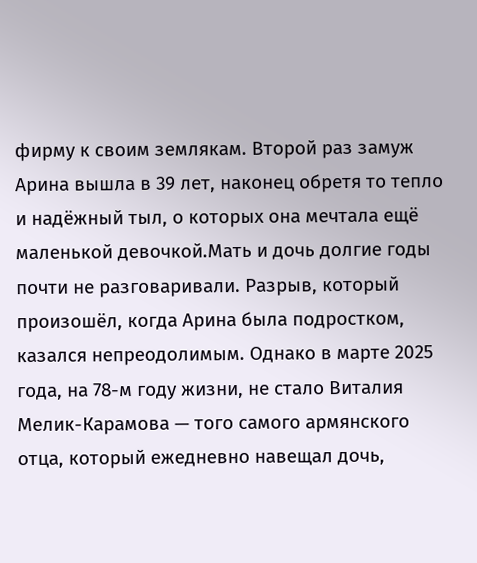фирму к своим землякам. Второй раз замуж Арина вышла в 39 лет, наконец обретя то тепло и надёжный тыл, о которых она мечтала ещё маленькой девочкой.Мать и дочь долгие годы почти не разговаривали. Разрыв, который произошёл, когда Арина была подростком, казался непреодолимым. Однако в марте 2025 года, на 78-м году жизни, не стало Виталия Мелик-Карамова — того самого армянского отца, который ежедневно навещал дочь,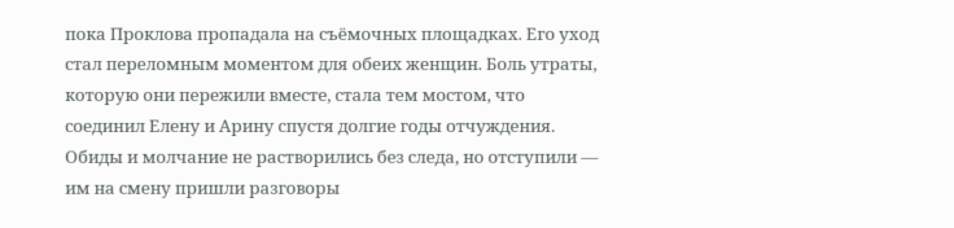пока Проклова пропадала на съёмочных площадках. Его уход стал переломным моментом для обеих женщин. Боль утраты, которую они пережили вместе, стала тем мостом, что соединил Елену и Арину спустя долгие годы отчуждения. Обиды и молчание не растворились без следа, но отступили — им на смену пришли разговоры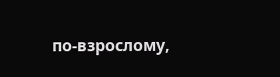по-взрослому,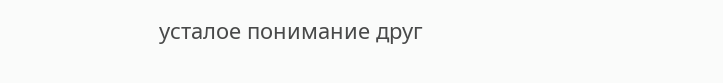усталое понимание друг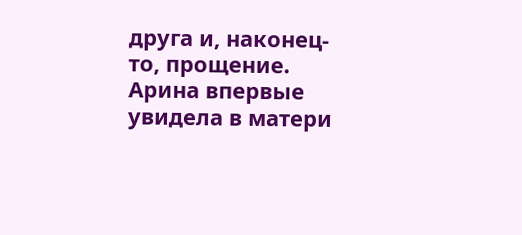друга и, наконец-то, прощение. Арина впервые увидела в матери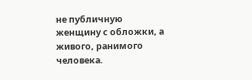не публичную женщину с обложки, а живого, ранимого человека.